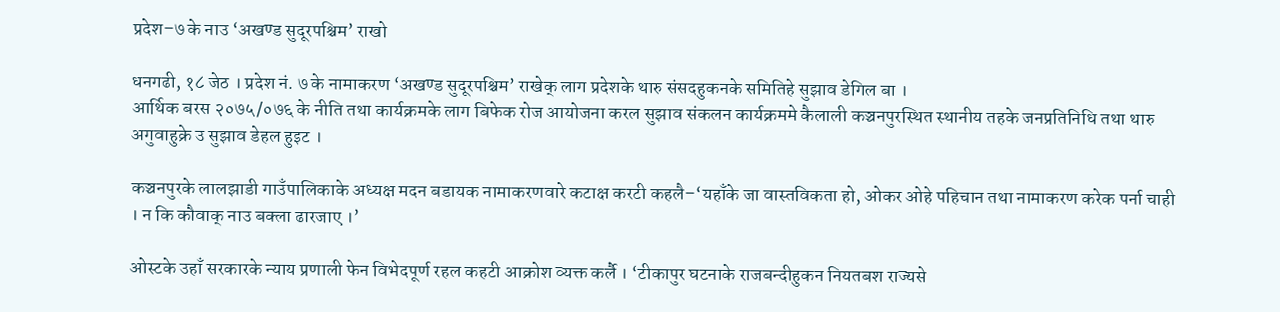प्रदेश–७ के नाउ ‘अखण्ड सुदूरपश्चिम’ राखो

धनगढी, १८ जेठ । प्रदेश नं. ७ के नामाकरण ‘अखण्ड सुदूरपश्चिम’ राखेक् लाग प्रदेशके थारु संसदहुकनके समितिहे सुझाव डेगिल बा ।
आर्थिक बरस २०७५/०७६ के नीति तथा कार्यक्रमके लाग बिफेक रोज आयोजना करल सुझाव संकलन कार्यक्रममे कैलाली कञ्चनपुरस्थित स्थानीय तहके जनप्रतिनिधि तथा थारु अगुवाहुक्रे उ सुझाव डेहल हुइट ।

कञ्चनपुरके लालझाडी गाउँपालिकाके अध्यक्ष मदन बडायक नामाकरणवारे कटाक्ष करटी कहलै–‘यहाँके जा वास्तविकता हो, ओकर ओहे पहिचान तथा नामाकरण करेक पर्ना चाही । न कि कौवाक् नाउ बक्ला ढारजाए ।’

ओस्टके उहाँ सरकारके न्याय प्रणाली फेन विभेदपूर्ण रहल कहटी आक्रोश व्यक्त कर्लै । ‘टीकापुर घटनाके राजबन्दीहुकन नियतबश राज्यसे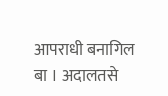आपराधी बनागिल बा । अदालतसे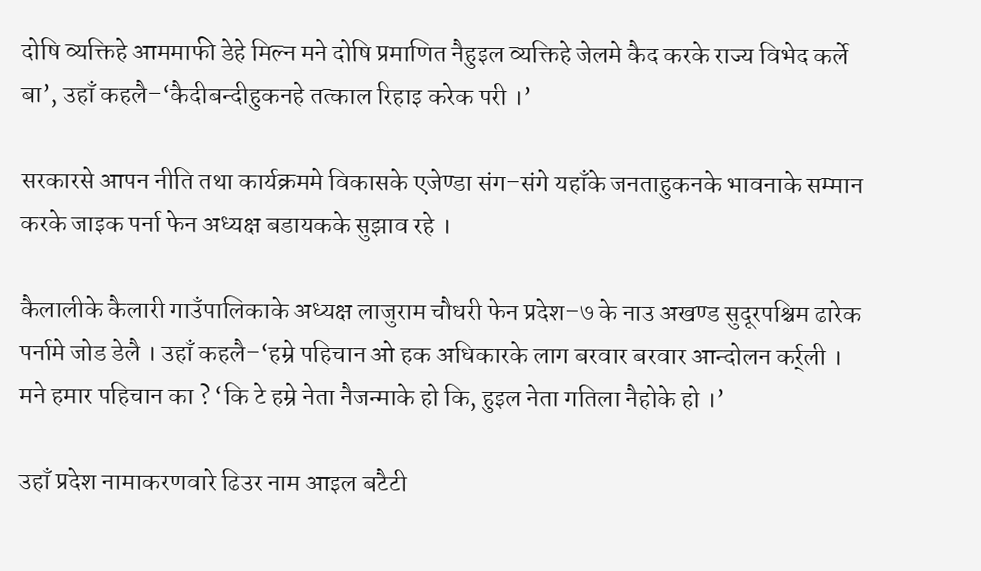दोषि व्यक्तिहे आममाफी डेहे मिल्न मने दोषि प्रमाणित नैहुइल व्यक्तिहे जेलमे कैद करके राज्य विभेद कर्ले बा’, उहाँ कहलै–‘कैदीबन्दीहुकनहे तत्काल रिहाइ करेक परी ।’

सरकारसे आपन नीति तथा कार्यक्रममे विकासके एजेण्डा संग–संगे यहाँके जनताहुकनके भावनाके सम्मान करके जाइक पर्ना फेन अध्यक्ष बडायकके सुझाव रहे ।

कैलालीके कैलारी गाउँपालिकाके अध्यक्ष लाजुराम चौधरी फेन प्रदेश–७ के नाउ अखण्ड सुदूरपश्चिम ढारेक पर्नामे जोड डेलै । उहाँ कहलै–‘हम्रे पहिचान ओ हक अधिकारके लाग बरवार बरवार आन्दोलन कर्र्ली । मने हमार पहिचान का ? ‘कि टे हम्रे नेता नैजन्माके हो कि, हुइल नेता गतिला नैहोके हो ।’

उहाँ प्रदेश नामाकरणवारे ढिउर नाम आइल बटैटी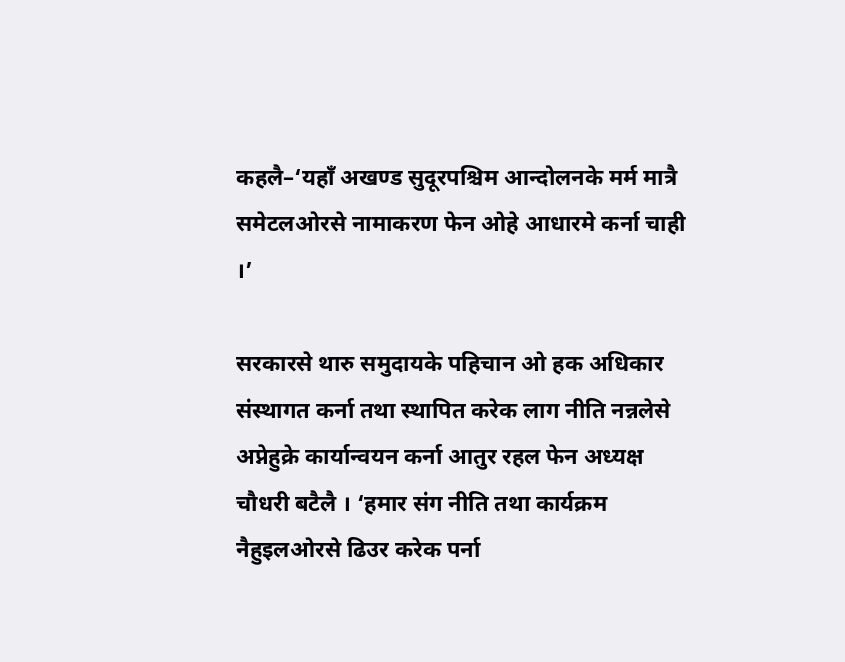कहलै–‘यहाँ अखण्ड सुदूरपश्चिम आन्दोलनके मर्म मात्रै समेटलओरसे नामाकरण फेन ओहे आधारमे कर्ना चाही ।’

सरकारसे थारु समुदायके पहिचान ओ हक अधिकार संस्थागत कर्ना तथा स्थापित करेक लाग नीति नन्नलेसे अप्नेहुक्रे कार्यान्वयन कर्ना आतुर रहल फेन अध्यक्ष चौधरी बटैलै । ‘हमार संग नीति तथा कार्यक्रम नैहुइलओरसे ढिउर करेक पर्ना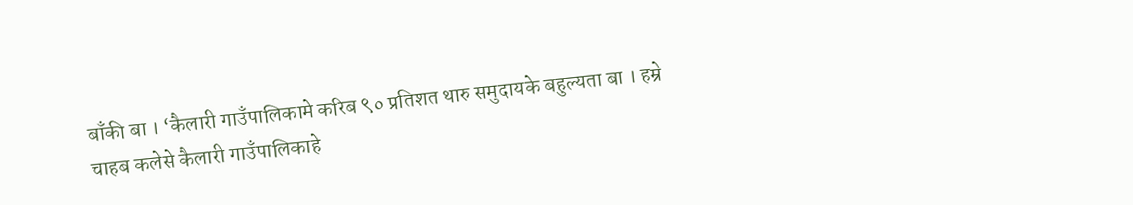बाँकी बा । ‘कैलारी गाउँपालिकामे करिब ९० प्रतिशत थारु समुदायके बहुल्यता बा । हम्रे चाहब कलेसे कैलारी गाउँपालिकाहे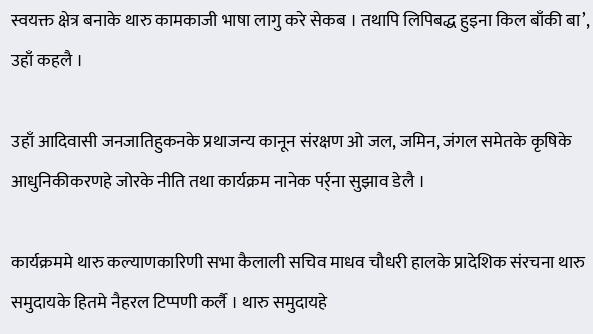स्वयक्त क्षेत्र बनाके थारु कामकाजी भाषा लागु करे सेकब । तथापि लिपिबद्ध हुइना किल बाँकी बा’, उहाँ कहलै ।

उहाँ आदिवासी जनजातिहुकनके प्रथाजन्य कानून संरक्षण ओ जल, जमिन, जंगल समेतके कृषिके आधुनिकीकरणहे जोरके नीति तथा कार्यक्रम नानेक पर्र्ना सुझाव डेलै ।

कार्यक्रममे थारु कल्याणकारिणी सभा कैलाली सचिव माधव चौधरी हालके प्रादेशिक संरचना थारु समुदायके हितमे नैहरल टिप्पणी कर्लै । थारु समुदायहे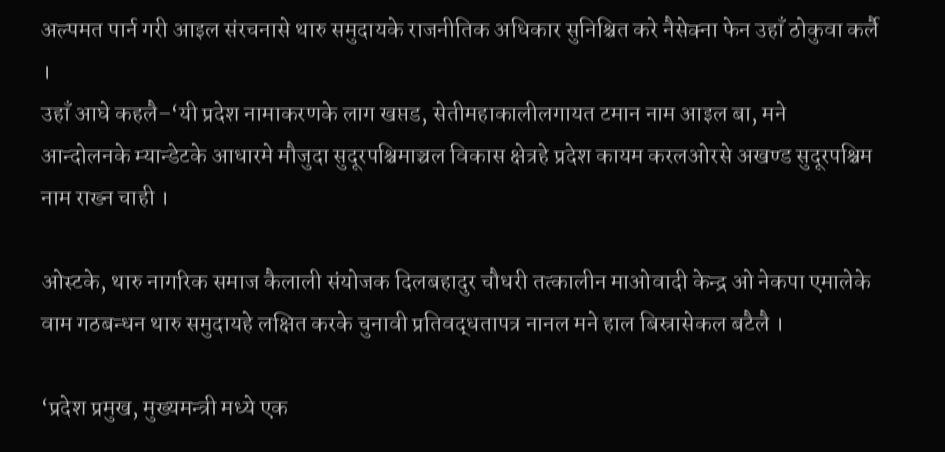अल्पमत पार्न गरी आइल संरचनासे थारु समुदायके राजनीतिक अधिकार सुनिश्चित करे नैसेक्ना फेन उहाँ ठोकुवा कर्लै ।
उहाँ आघे कहलै–‘यी प्रदेश नामाकरणके लाग खप्तड, सेतीमहाकालीलगायत टमान नाम आइल बा, मने आन्दोलनके म्यान्डेटके आधारमे मौजुदा सुदूरपश्चिमाञ्चल विकास क्षेत्रहे प्रदेश कायम करलओरसे अखण्ड सुदूरपश्चिम नाम राख्न चाही ।

ओस्टके, थारु नागरिक समाज कैलाली संयोजक दिलबहादुर चौधरी तत्कालीन माओवादी केन्द्र ओ नेकपा एमालेके वाम गठबन्धन थारु समुदायहे लक्षित करके चुनावी प्रतिवद्धतापत्र नानल मने हाल बिस्रासेकल बटैलै ।

‘प्रदेश प्रमुख, मुख्यमन्त्री मध्ये एक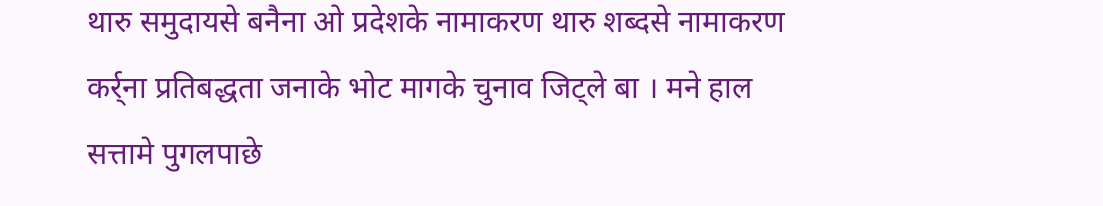थारु समुदायसे बनैना ओ प्रदेशके नामाकरण थारु शब्दसे नामाकरण कर्र्ना प्रतिबद्धता जनाके भोट मागके चुनाव जिट्ले बा । मने हाल सत्तामे पुगलपाछे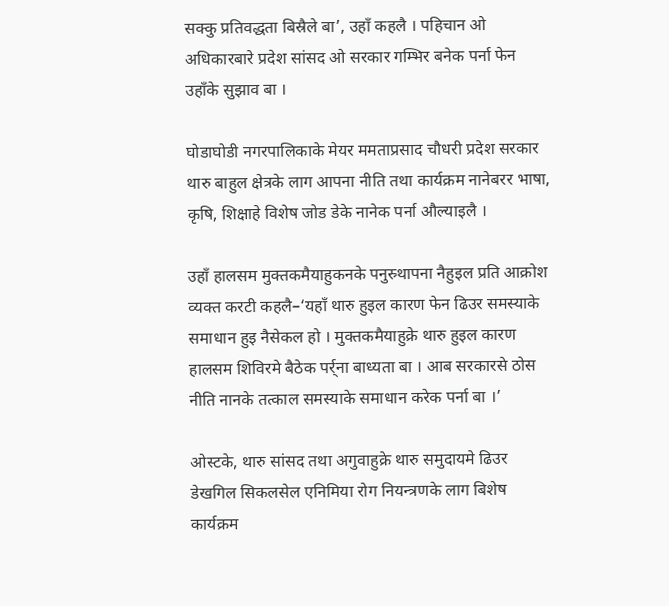सक्कु प्रतिवद्धता बिस्रैले बा’, उहाँ कहलै । पहिचान ओ अधिकारबारे प्रदेश सांसद ओ सरकार गम्भिर बनेक पर्ना फेन उहाँके सुझाव बा ।

घोडाघोडी नगरपालिकाके मेयर ममताप्रसाद चौधरी प्रदेश सरकार थारु बाहुल क्षेत्रके लाग आपना नीति तथा कार्यक्रम नानेबरर भाषा, कृषि, शिक्षाहे विशेष जोड डेके नानेक पर्ना औल्याइलै ।

उहाँ हालसम मुक्तकमैयाहुकनके पनुस्र्थापना नैहुइल प्रति आक्रोश व्यक्त करटी कहलै–‘यहाँ थारु हुइल कारण फेन ढिउर समस्याके समाधान हुइ नैसेकल हो । मुक्तकमैयाहुक्रे थारु हुइल कारण हालसम शिविरमे बैठेक पर्र्ना बाध्यता बा । आब सरकारसे ठोस नीति नानके तत्काल समस्याके समाधान करेक पर्ना बा ।’

ओस्टके, थारु सांसद तथा अगुवाहुक्रे थारु समुदायमे ढिउर डेखगिल सिकलसेल एनिमिया रोग नियन्त्रणके लाग बिशेष कार्यक्रम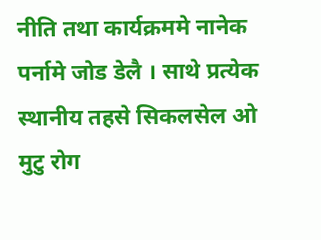नीति तथा कार्यक्रममे नानेक पर्नामे जोड डेलै । साथे प्रत्येक स्थानीय तहसे सिकलसेल ओ मुटु रोग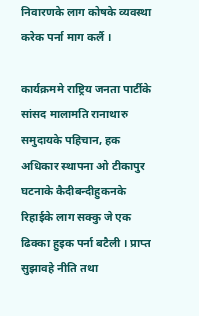निवारणके लाग कोषके व्यवस्था करेक पर्ना माग कर्लै ।

कार्यक्रममे राष्ट्रिय जनता पार्टीके सांसद मालामति रानाथारु समुदायके पहिचान, हक अधिकार स्थापना ओ टीकापुर घटनाके कैदीबन्दीहुकनके रिहाईके लाग सक्कु जे एक ढिक्का हुइक पर्ना बटैली । प्राप्त सुझावहे नीति तथा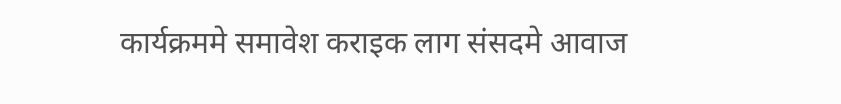कार्यक्रममे समावेश कराइक लाग संसदमे आवाज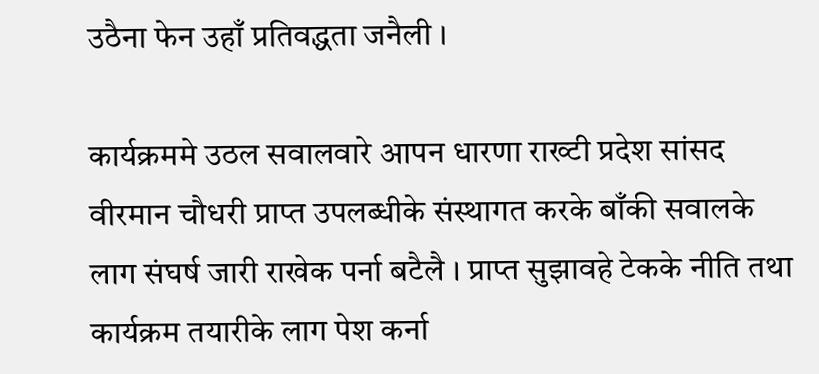उठैना फेन उहाँ प्रतिवद्धता जनैली ।

कार्यक्रममे उठल सवालवारे आपन धारणा राख्टी प्रदेश सांसद वीरमान चौधरी प्राप्त उपलब्धीके संस्थागत करके बाँकी सवालके लाग संघर्ष जारी राखेक पर्ना बटैलै । प्राप्त सुझावहे टेकके नीति तथा कार्यक्रम तयारीके लाग पेश कर्ना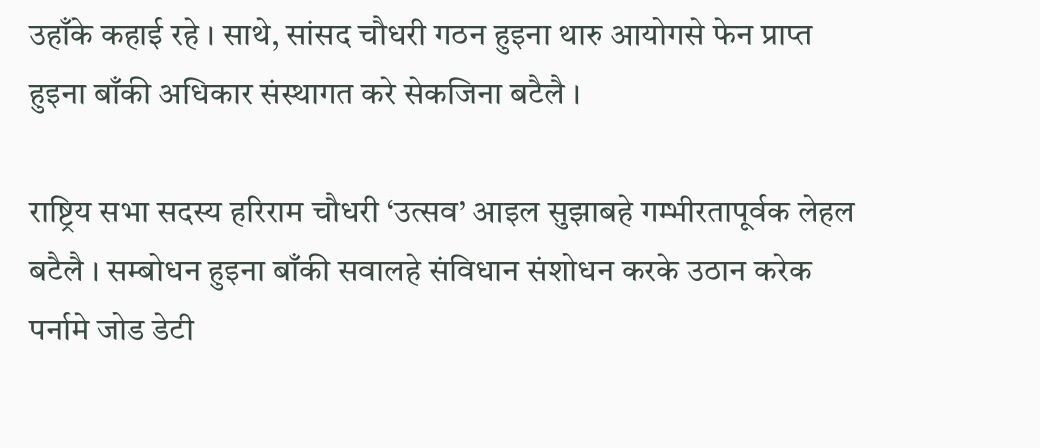उहाँके कहाई रहे । साथे, सांसद चौधरी गठन हुइना थारु आयोगसे फेन प्राप्त हुइना बाँकी अधिकार संस्थागत करे सेकजिना बटैलै ।

राष्ट्रिय सभा सदस्य हरिराम चौधरी ‘उत्सव’ आइल सुझाबहे गम्भीरतापूर्वक लेहल बटैलै । सम्बोधन हुइना बाँकी सवालहे संविधान संशोधन करके उठान करेक पर्नामे जोड डेटी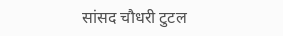सांसद चौधरी टुटल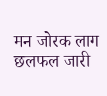मन जोरक लाग छलफल जारी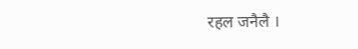रहल जनैलै ।